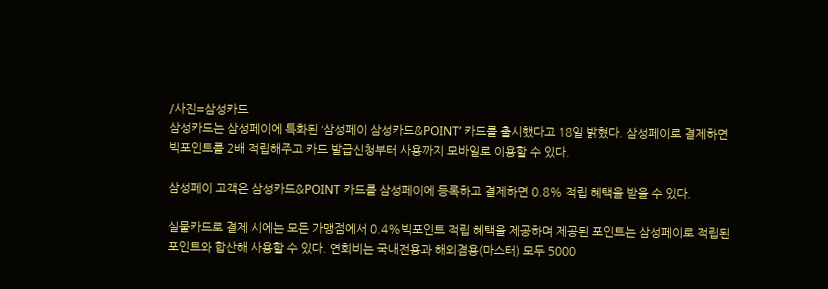/사진=삼성카드
삼성카드는 삼성페이에 특화된 ‘삼성페이 삼성카드&POINT’ 카드를 출시했다고 18일 밝혔다. 삼성페이로 결제하면 빅포인트를 2배 적립해주고 카드 발급신청부터 사용까지 모바일로 이용할 수 있다.

삼성페이 고객은 삼성카드&POINT 카드를 삼성페이에 등록하고 결제하면 0.8% 적립 혜택을 받을 수 있다.

실물카드로 결제 시에는 모든 가맹점에서 0.4%빅포인트 적립 혜택을 제공하며 제공된 포인트는 삼성페이로 적립된 포인트와 합산해 사용할 수 있다. 연회비는 국내전용과 해외겸용(마스터) 모두 5000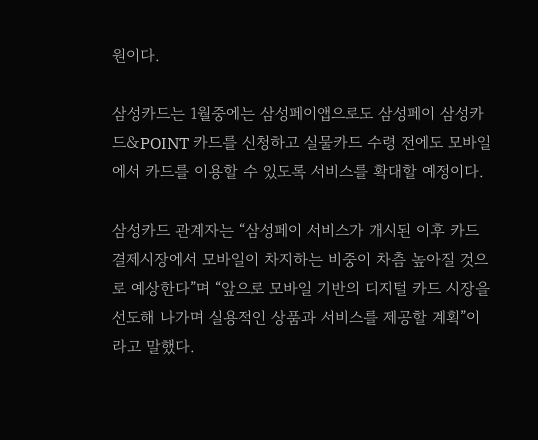원이다.

삼성카드는 1월중에는 삼성페이앱으로도 삼성페이 삼성카드&POINT 카드를 신청하고 실물카드 수령 전에도 모바일에서 카드를 이용할 수 있도록 서비스를 확대할 예정이다.

삼성카드 관계자는 “삼성페이 서비스가 개시된 이후 카드 결제시장에서 모바일이 차지하는 비중이 차츰 높아질 것으로 예상한다”며 “앞으로 모바일 기반의 디지털 카드 시장을 선도해 나가며 실용적인 상품과 서비스를 제공할 계획”이라고 말했다.